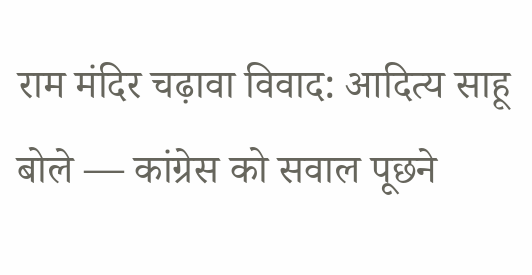राम मंदिर चढ़ावा विवाद: आदित्य साहू बोले — कांग्रेस को सवाल पूछने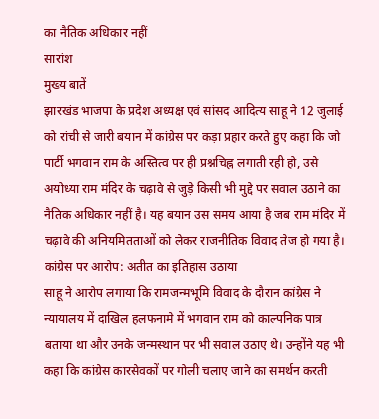का नैतिक अधिकार नहीं
सारांश
मुख्य बातें
झारखंड भाजपा के प्रदेश अध्यक्ष एवं सांसद आदित्य साहू ने 12 जुलाई को रांची से जारी बयान में कांग्रेस पर कड़ा प्रहार करते हुए कहा कि जो पार्टी भगवान राम के अस्तित्व पर ही प्रश्नचिह्न लगाती रही हो, उसे अयोध्या राम मंदिर के चढ़ावे से जुड़े किसी भी मुद्दे पर सवाल उठाने का नैतिक अधिकार नहीं है। यह बयान उस समय आया है जब राम मंदिर में चढ़ावे की अनियमितताओं को लेकर राजनीतिक विवाद तेज हो गया है।
कांग्रेस पर आरोप: अतीत का इतिहास उठाया
साहू ने आरोप लगाया कि रामजन्मभूमि विवाद के दौरान कांग्रेस ने न्यायालय में दाखिल हलफनामे में भगवान राम को काल्पनिक पात्र बताया था और उनके जन्मस्थान पर भी सवाल उठाए थे। उन्होंने यह भी कहा कि कांग्रेस कारसेवकों पर गोली चलाए जाने का समर्थन करती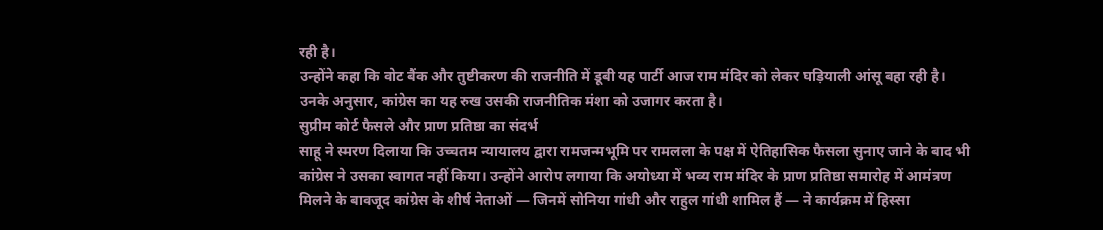रही है।
उन्होंने कहा कि वोट बैंक और तुष्टीकरण की राजनीति में डूबी यह पार्टी आज राम मंदिर को लेकर घड़ियाली आंसू बहा रही है। उनके अनुसार, कांग्रेस का यह रुख उसकी राजनीतिक मंशा को उजागर करता है।
सुप्रीम कोर्ट फैसले और प्राण प्रतिष्ठा का संदर्भ
साहू ने स्मरण दिलाया कि उच्चतम न्यायालय द्वारा रामजन्मभूमि पर रामलला के पक्ष में ऐतिहासिक फैसला सुनाए जाने के बाद भी कांग्रेस ने उसका स्वागत नहीं किया। उन्होंने आरोप लगाया कि अयोध्या में भव्य राम मंदिर के प्राण प्रतिष्ठा समारोह में आमंत्रण मिलने के बावजूद कांग्रेस के शीर्ष नेताओं — जिनमें सोनिया गांधी और राहुल गांधी शामिल हैं — ने कार्यक्रम में हिस्सा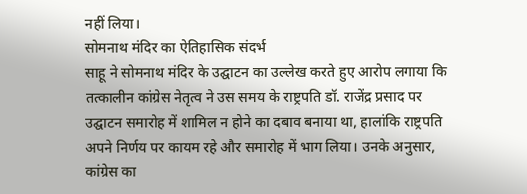नहीं लिया।
सोमनाथ मंदिर का ऐतिहासिक संदर्भ
साहू ने सोमनाथ मंदिर के उद्घाटन का उल्लेख करते हुए आरोप लगाया कि तत्कालीन कांग्रेस नेतृत्व ने उस समय के राष्ट्रपति डॉ. राजेंद्र प्रसाद पर उद्घाटन समारोह में शामिल न होने का दबाव बनाया था, हालांकि राष्ट्रपति अपने निर्णय पर कायम रहे और समारोह में भाग लिया। उनके अनुसार, कांग्रेस का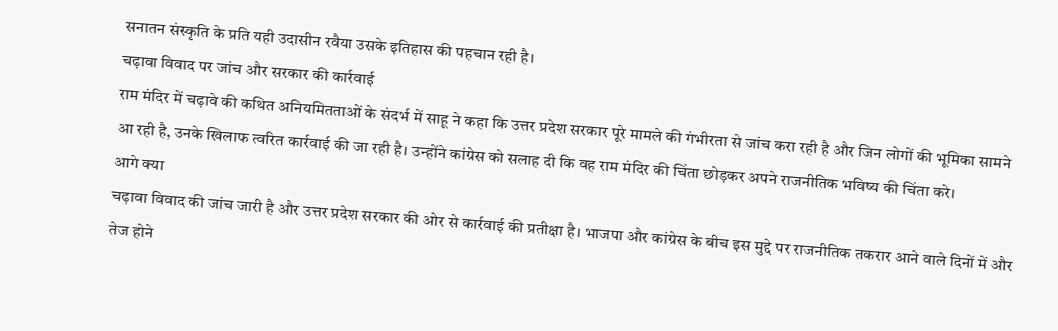सनातन संस्कृति के प्रति यही उदासीन रवैया उसके इतिहास की पहचान रही है।
चढ़ावा विवाद पर जांच और सरकार की कार्रवाई
राम मंदिर में चढ़ावे की कथित अनियमितताओं के संदर्भ में साहू ने कहा कि उत्तर प्रदेश सरकार पूरे मामले की गंभीरता से जांच करा रही है और जिन लोगों की भूमिका सामने आ रही है, उनके खिलाफ त्वरित कार्रवाई की जा रही है। उन्होंने कांग्रेस को सलाह दी कि वह राम मंदिर की चिंता छोड़कर अपने राजनीतिक भविष्य की चिंता करे।
आगे क्या
चढ़ावा विवाद की जांच जारी है और उत्तर प्रदेश सरकार की ओर से कार्रवाई की प्रतीक्षा है। भाजपा और कांग्रेस के बीच इस मुद्दे पर राजनीतिक तकरार आने वाले दिनों में और तेज होने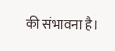की संभावना है।